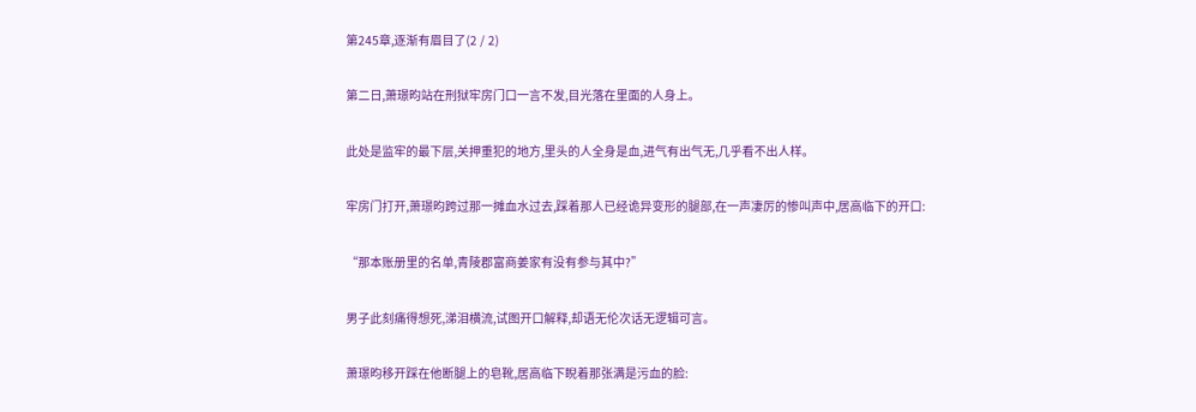第245章,逐渐有眉目了(2 / 2)

第二日,萧璟昀站在刑狱牢房门口一言不发,目光落在里面的人身上。

此处是监牢的最下层,关押重犯的地方,里头的人全身是血,进气有出气无,几乎看不出人样。

牢房门打开,萧璟昀跨过那一摊血水过去,踩着那人已经诡异变形的腿部,在一声凄厉的惨叫声中,居高临下的开口:

“那本账册里的名单,青陵郡富商姜家有没有参与其中?”

男子此刻痛得想死,涕泪横流,试图开口解释,却语无伦次话无逻辑可言。

萧璟昀移开踩在他断腿上的皂靴,居高临下睨着那张满是污血的脸: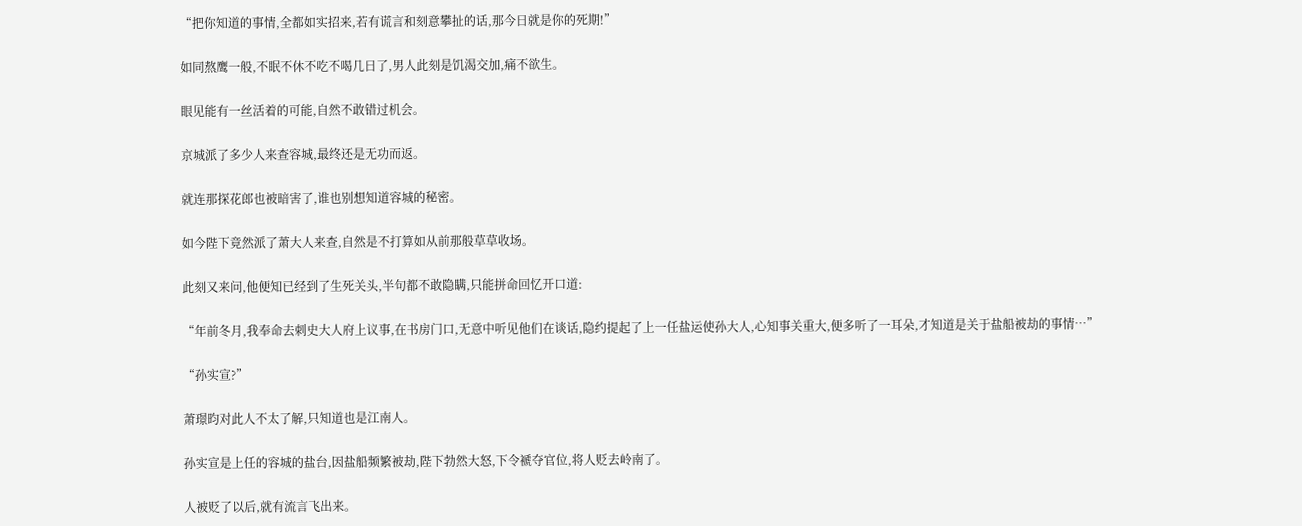“把你知道的事情,全都如实招来,若有谎言和刻意攀扯的话,那今日就是你的死期!”

如同熬鹰一般,不眠不休不吃不喝几日了,男人此刻是饥渴交加,痛不欲生。

眼见能有一丝活着的可能,自然不敢错过机会。

京城派了多少人来查容城,最终还是无功而返。

就连那探花郎也被暗害了,谁也别想知道容城的秘密。

如今陛下竟然派了萧大人来查,自然是不打算如从前那般草草收场。

此刻又来问,他便知已经到了生死关头,半句都不敢隐瞒,只能拼命回忆开口道:

“年前冬月,我奉命去刺史大人府上议事,在书房门口,无意中听见他们在谈话,隐约提起了上一任盐运使孙大人,心知事关重大,便多听了一耳朵,才知道是关于盐船被劫的事情…”

“孙实宣?”

萧璟昀对此人不太了解,只知道也是江南人。

孙实宣是上任的容城的盐台,因盐船频繁被劫,陛下勃然大怒,下令褫夺官位,将人贬去岭南了。

人被贬了以后,就有流言飞出来。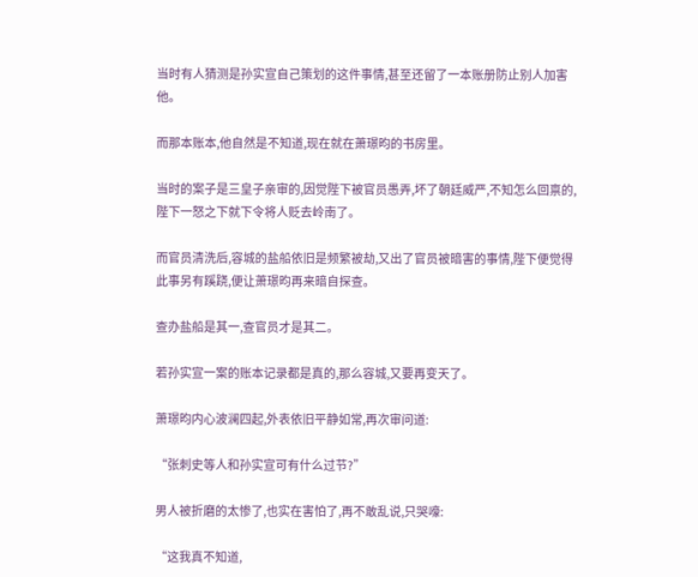当时有人猜测是孙实宣自己策划的这件事情,甚至还留了一本账册防止别人加害他。

而那本账本,他自然是不知道,现在就在萧璟昀的书房里。

当时的案子是三皇子亲审的,因觉陛下被官员愚弄,坏了朝廷威严,不知怎么回禀的,陛下一怒之下就下令将人贬去岭南了。

而官员清洗后,容城的盐船依旧是频繁被劫,又出了官员被暗害的事情,陛下便觉得此事另有蹊跷,便让萧璟昀再来暗自探查。

查办盐船是其一,查官员才是其二。

若孙实宣一案的账本记录都是真的,那么容城,又要再变天了。

萧璟昀内心波澜四起,外表依旧平静如常,再次审问道:

“张刺史等人和孙实宣可有什么过节?”

男人被折磨的太惨了,也实在害怕了,再不敢乱说,只哭嚎:

“这我真不知道,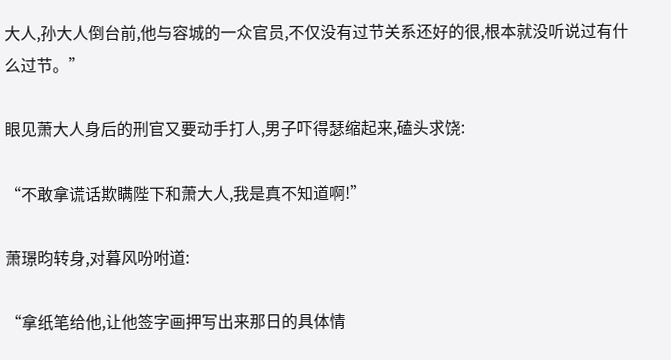大人,孙大人倒台前,他与容城的一众官员,不仅没有过节关系还好的很,根本就没听说过有什么过节。”

眼见萧大人身后的刑官又要动手打人,男子吓得瑟缩起来,磕头求饶:

“不敢拿谎话欺瞒陛下和萧大人,我是真不知道啊!”

萧璟昀转身,对暮风吩咐道:

“拿纸笔给他,让他签字画押写出来那日的具体情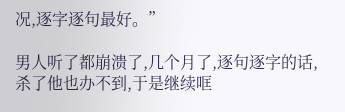况,逐字逐句最好。”

男人听了都崩溃了,几个月了,逐句逐字的话,杀了他也办不到,于是继续哐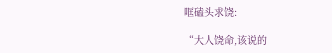哐磕头求饶:

“大人饶命,该说的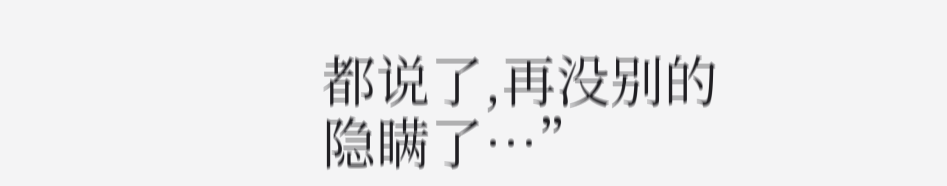都说了,再没别的隐瞒了…”